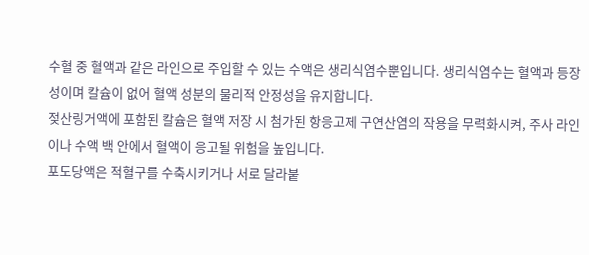수혈 중 혈액과 같은 라인으로 주입할 수 있는 수액은 생리식염수뿐입니다. 생리식염수는 혈액과 등장성이며 칼슘이 없어 혈액 성분의 물리적 안정성을 유지합니다.
젖산링거액에 포함된 칼슘은 혈액 저장 시 첨가된 항응고제 구연산염의 작용을 무력화시켜, 주사 라인이나 수액 백 안에서 혈액이 응고될 위험을 높입니다.
포도당액은 적혈구를 수축시키거나 서로 달라붙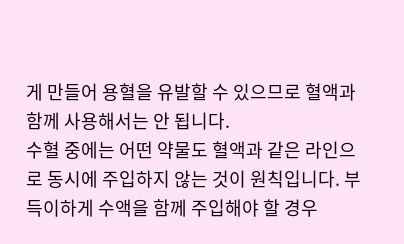게 만들어 용혈을 유발할 수 있으므로 혈액과 함께 사용해서는 안 됩니다.
수혈 중에는 어떤 약물도 혈액과 같은 라인으로 동시에 주입하지 않는 것이 원칙입니다. 부득이하게 수액을 함께 주입해야 할 경우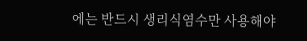에는 반드시 생리식염수만 사용해야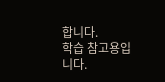합니다.
학습 참고용입니다.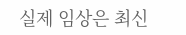실제 임상은 최신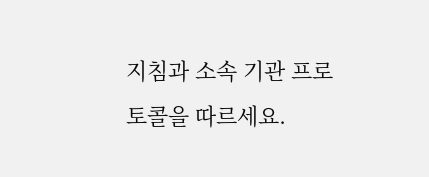지침과 소속 기관 프로토콜을 따르세요.